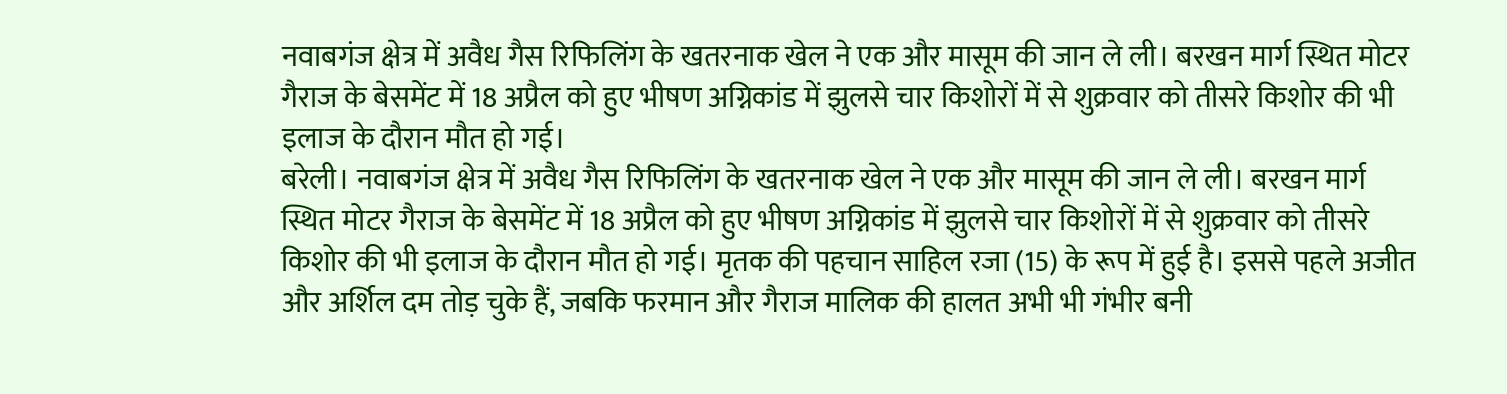नवाबगंज क्षेत्र में अवैध गैस रिफिलिंग के खतरनाक खेल ने एक और मासूम की जान ले ली। बरखन मार्ग स्थित मोटर गैराज के बेसमेंट में 18 अप्रैल को हुए भीषण अग्निकांड में झुलसे चार किशोरों में से शुक्रवार को तीसरे किशोर की भी इलाज के दौरान मौत हो गई।
बरेली। नवाबगंज क्षेत्र में अवैध गैस रिफिलिंग के खतरनाक खेल ने एक और मासूम की जान ले ली। बरखन मार्ग स्थित मोटर गैराज के बेसमेंट में 18 अप्रैल को हुए भीषण अग्निकांड में झुलसे चार किशोरों में से शुक्रवार को तीसरे किशोर की भी इलाज के दौरान मौत हो गई। मृतक की पहचान साहिल रजा (15) के रूप में हुई है। इससे पहले अजीत और अर्शिल दम तोड़ चुके हैं, जबकि फरमान और गैराज मालिक की हालत अभी भी गंभीर बनी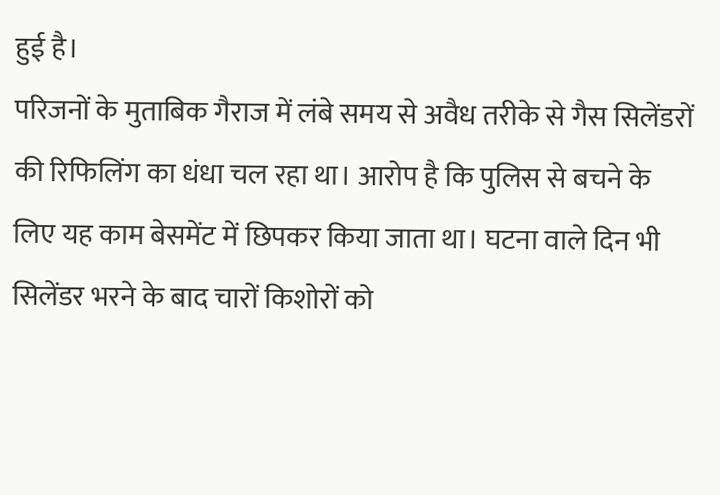हुई है।
परिजनों के मुताबिक गैराज में लंबे समय से अवैध तरीके से गैस सिलेंडरों की रिफिलिंग का धंधा चल रहा था। आरोप है कि पुलिस से बचने के लिए यह काम बेसमेंट में छिपकर किया जाता था। घटना वाले दिन भी सिलेंडर भरने के बाद चारों किशोरों को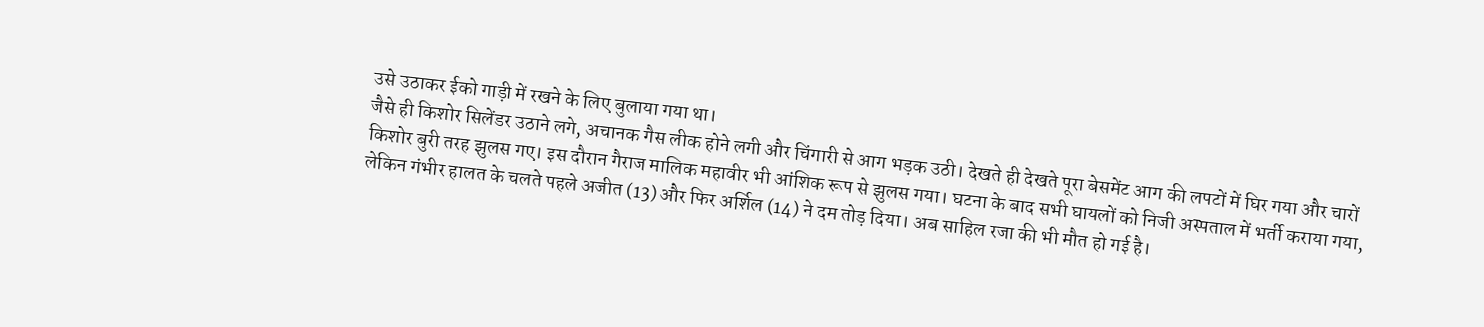उसे उठाकर ईको गाड़ी में रखने के लिए बुलाया गया था।
जैसे ही किशोर सिलेंडर उठाने लगे, अचानक गैस लीक होने लगी और चिंगारी से आग भड़क उठी। देखते ही देखते पूरा बेसमेंट आग की लपटों में घिर गया और चारों किशोर बुरी तरह झुलस गए। इस दौरान गैराज मालिक महावीर भी आंशिक रूप से झुलस गया। घटना के बाद सभी घायलों को निजी अस्पताल में भर्ती कराया गया, लेकिन गंभीर हालत के चलते पहले अजीत (13) और फिर अर्शिल (14) ने दम तोड़ दिया। अब साहिल रजा की भी मौत हो गई है।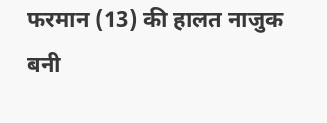फरमान (13) की हालत नाजुक बनी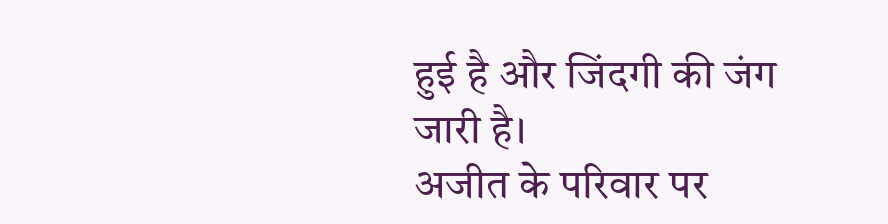हुई है और जिंदगी की जंग जारी है।
अजीत के परिवार पर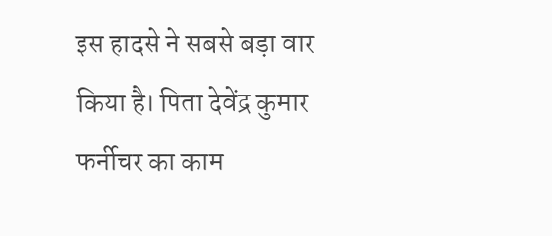इस हादसे ने सबसे बड़ा वार किया है। पिता देवेंद्र कुमार फर्नीचर का काम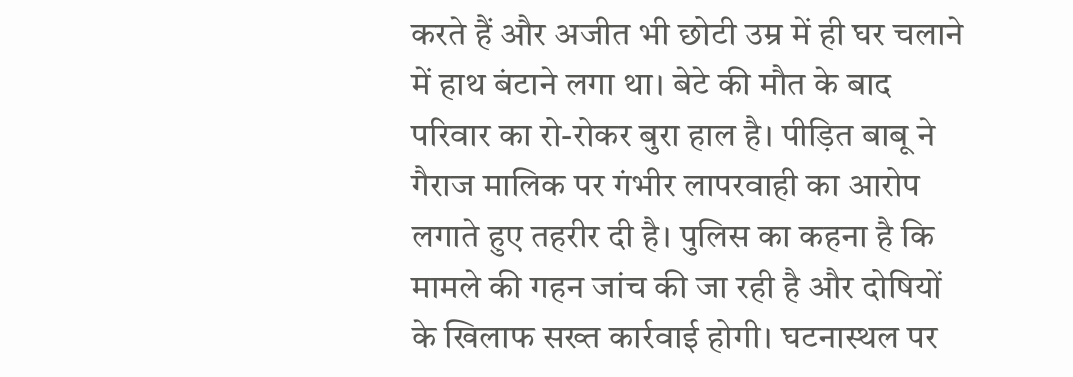करते हैं और अजीत भी छोटी उम्र में ही घर चलाने में हाथ बंटाने लगा था। बेटे की मौत के बाद परिवार का रो-रोकर बुरा हाल है। पीड़ित बाबू ने गैराज मालिक पर गंभीर लापरवाही का आरोप लगाते हुए तहरीर दी है। पुलिस का कहना है कि मामले की गहन जांच की जा रही है और दोषियों के खिलाफ सख्त कार्रवाई होगी। घटनास्थल पर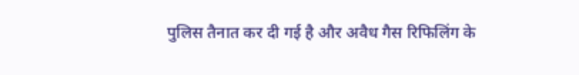पुलिस तैनात कर दी गई है और अवैध गैस रिफिलिंग के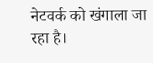नेटवर्क को खंगाला जा रहा है।